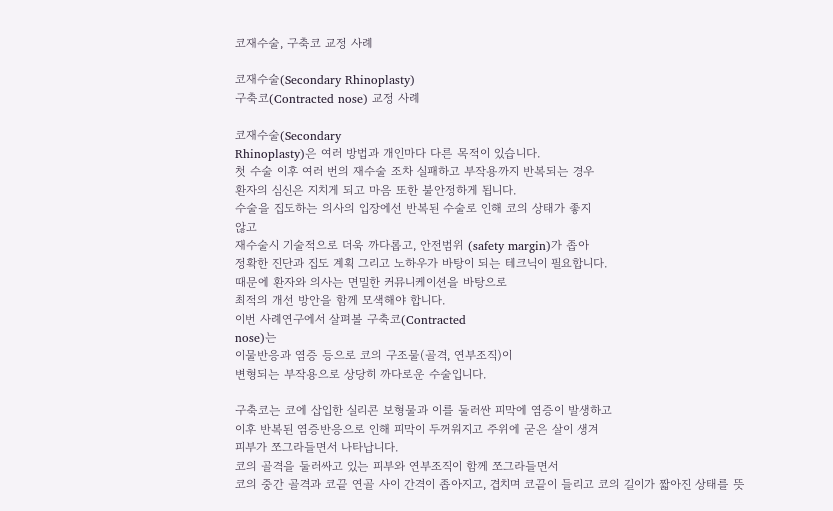코재수술, 구축코 교정 사례

코재수술(Secondary Rhinoplasty)
구축코(Contracted nose) 교정 사례

코재수술(Secondary
Rhinoplasty)은 여러 방법과 개인마다 다른 목적이 있습니다.
첫 수술 이후 여러 번의 재수술 조차 실패하고 부작용까지 반복되는 경우
환자의 심신은 지치게 되고 마음 또한 불안정하게 됩니다.
수술을 집도하는 의사의 입장에선 반복된 수술로 인해 코의 상태가 좋지
않고
재수술시 기술적으로 더욱 까다롭고, 안전범위 (safety margin)가 좁아
정확한 진단과 집도 계획 그리고 노하우가 바탕이 되는 테크닉이 필요합니다.
때문에 환자와 의사는 면밀한 커뮤니케이션을 바탕으로
최적의 개선 방안을 함께 모색해야 합니다.
이번 사례연구에서 살펴볼 구축코(Contracted
nose)는
이물반응과 염증 등으로 코의 구조물(골격, 연부조직)이
변형되는 부작용으로 상당히 까다로운 수술입니다.

구축코는 코에 삽입한 실리콘 보형물과 이를 둘러싼 피막에 염증이 발생하고
이후 반복된 염증반응으로 인해 피막이 두꺼워지고 주위에 굳은 살이 생겨
피부가 쪼그라들면서 나타납니다.
코의 골격을 둘러싸고 있는 피부와 연부조직이 함께 쪼그라들면서
코의 중간 골격과 코끝 연골 사이 간격이 좁아지고, 겹치며 코끝이 들리고 코의 길이가 짧아진 상태를 뜻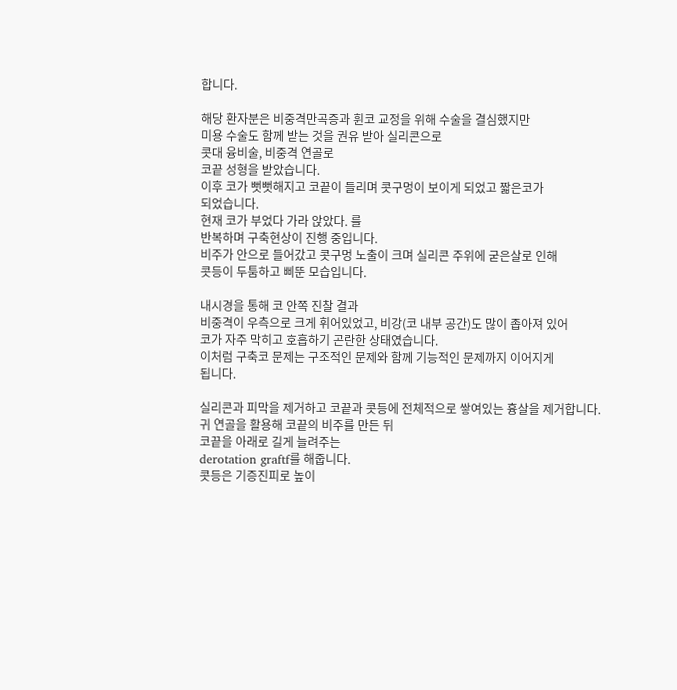합니다.

해당 환자분은 비중격만곡증과 휜코 교정을 위해 수술을 결심했지만
미용 수술도 함께 받는 것을 권유 받아 실리콘으로
콧대 융비술, 비중격 연골로
코끝 성형을 받았습니다.
이후 코가 뻣뻣해지고 코끝이 들리며 콧구멍이 보이게 되었고 짧은코가
되었습니다.
현재 코가 부었다 가라 앉았다. 를
반복하며 구축현상이 진행 중입니다.
비주가 안으로 들어갔고 콧구멍 노출이 크며 실리콘 주위에 굳은살로 인해
콧등이 두툼하고 삐뚠 모습입니다.

내시경을 통해 코 안쪽 진찰 결과
비중격이 우측으로 크게 휘어있었고, 비강(코 내부 공간)도 많이 좁아져 있어
코가 자주 막히고 호흡하기 곤란한 상태였습니다.
이처럼 구축코 문제는 구조적인 문제와 함께 기능적인 문제까지 이어지게
됩니다.

실리콘과 피막을 제거하고 코끝과 콧등에 전체적으로 쌓여있는 흉살을 제거합니다.
귀 연골을 활용해 코끝의 비주를 만든 뒤
코끝을 아래로 길게 늘려주는
derotation graftf를 해줍니다.
콧등은 기증진피로 높이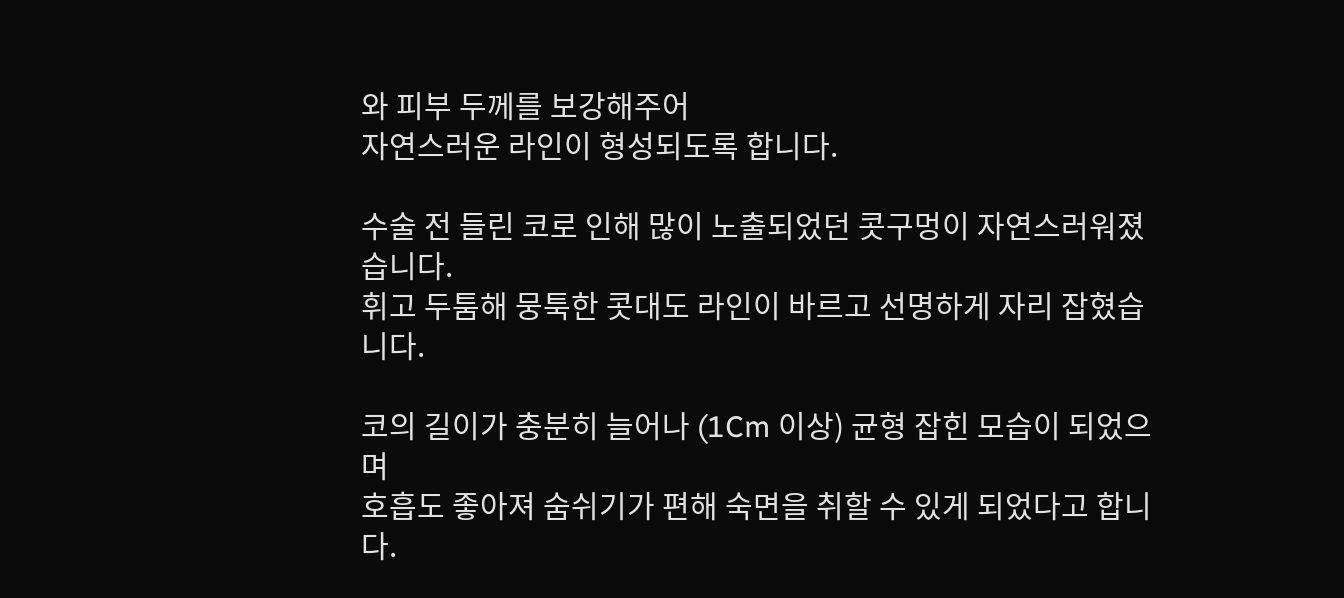와 피부 두께를 보강해주어
자연스러운 라인이 형성되도록 합니다.

수술 전 들린 코로 인해 많이 노출되었던 콧구멍이 자연스러워졌습니다.
휘고 두툼해 뭉툭한 콧대도 라인이 바르고 선명하게 자리 잡혔습니다.

코의 길이가 충분히 늘어나 (1Cm 이상) 균형 잡힌 모습이 되었으며
호흡도 좋아져 숨쉬기가 편해 숙면을 취할 수 있게 되었다고 합니다.